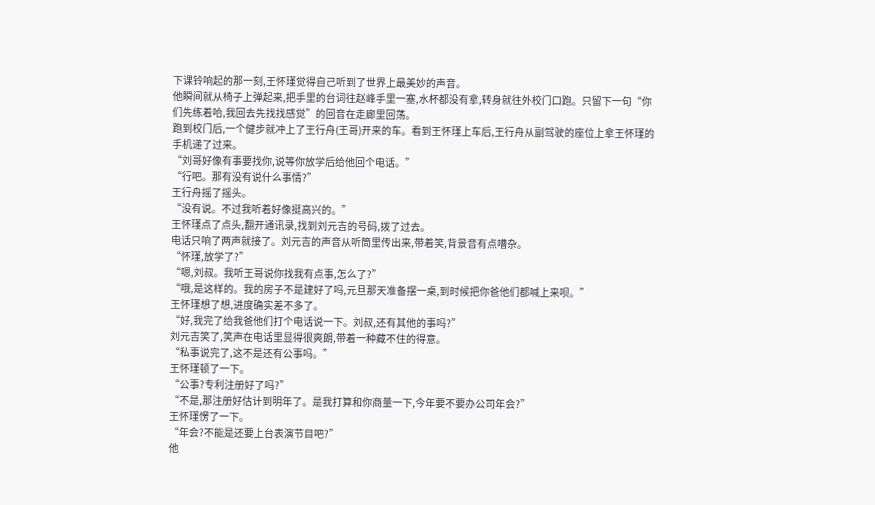下课铃响起的那一刻,王怀瑾觉得自己听到了世界上最美妙的声音。
他瞬间就从椅子上弹起来,把手里的台词往赵峰手里一塞,水杯都没有拿,转身就往外校门口跑。只留下一句“你们先练着哈,我回去先找找感觉”的回音在走廊里回荡。
跑到校门后,一个健步就冲上了王行舟(王哥)开来的车。看到王怀瑾上车后,王行舟从副驾驶的座位上拿王怀瑾的手机递了过来。
“刘哥好像有事要找你,说等你放学后给他回个电话。”
“行吧。那有没有说什么事情?”
王行舟摇了摇头。
“没有说。不过我听着好像挺高兴的。”
王怀瑾点了点头,翻开通讯录,找到刘元吉的号码,拨了过去。
电话只响了两声就接了。刘元吉的声音从听筒里传出来,带着笑,背景音有点嘈杂。
“怀瑾,放学了?”
“嗯,刘叔。我听王哥说你找我有点事,怎么了?”
“哦,是这样的。我的房子不是建好了吗,元旦那天准备摆一桌,到时候把你爸他们都喊上来呗。”
王怀瑾想了想,进度确实差不多了。
“好,我完了给我爸他们打个电话说一下。刘叔,还有其他的事吗?”
刘元吉笑了,笑声在电话里显得很爽朗,带着一种藏不住的得意。
“私事说完了,这不是还有公事吗。”
王怀瑾顿了一下。
“公事?专利注册好了吗?”
“不是,那注册好估计到明年了。是我打算和你商量一下,今年要不要办公司年会?”
王怀瑾愣了一下。
“年会?不能是还要上台表演节目吧?”
他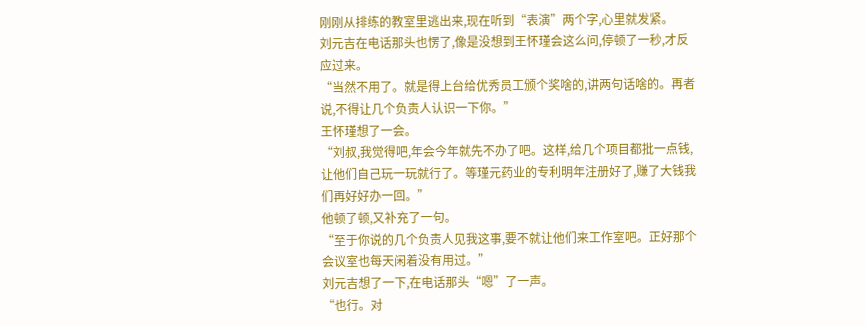刚刚从排练的教室里逃出来,现在听到“表演”两个字,心里就发紧。
刘元吉在电话那头也愣了,像是没想到王怀瑾会这么问,停顿了一秒,才反应过来。
“当然不用了。就是得上台给优秀员工颁个奖啥的,讲两句话啥的。再者说,不得让几个负责人认识一下你。”
王怀瑾想了一会。
“刘叔,我觉得吧,年会今年就先不办了吧。这样,给几个项目都批一点钱,让他们自己玩一玩就行了。等瑾元药业的专利明年注册好了,赚了大钱我们再好好办一回。”
他顿了顿,又补充了一句。
“至于你说的几个负责人见我这事,要不就让他们来工作室吧。正好那个会议室也每天闲着没有用过。”
刘元吉想了一下,在电话那头“嗯”了一声。
“也行。对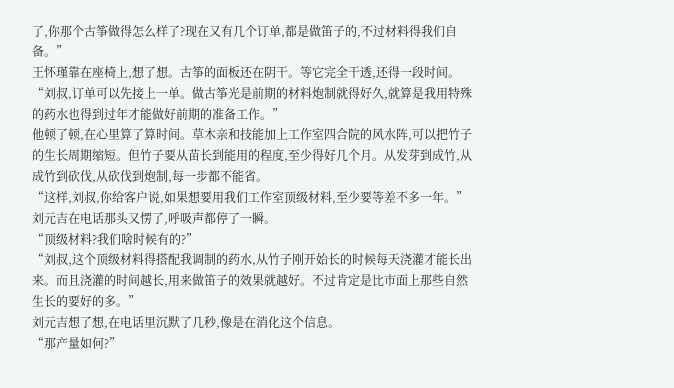了,你那个古筝做得怎么样了?现在又有几个订单,都是做笛子的,不过材料得我们自备。”
王怀瑾靠在座椅上,想了想。古筝的面板还在阴干。等它完全干透,还得一段时间。
“刘叔,订单可以先接上一单。做古筝光是前期的材料炮制就得好久,就算是我用特殊的药水也得到过年才能做好前期的准备工作。”
他顿了顿,在心里算了算时间。草木亲和技能加上工作室四合院的风水阵,可以把竹子的生长周期缩短。但竹子要从苗长到能用的程度,至少得好几个月。从发芽到成竹,从成竹到砍伐,从砍伐到炮制,每一步都不能省。
“这样,刘叔,你给客户说,如果想要用我们工作室顶级材料,至少要等差不多一年。”
刘元吉在电话那头又愣了,呼吸声都停了一瞬。
“顶级材料?我们啥时候有的?”
“刘叔,这个顶级材料得搭配我调制的药水,从竹子刚开始长的时候每天浇灌才能长出来。而且浇灌的时间越长,用来做笛子的效果就越好。不过肯定是比市面上那些自然生长的要好的多。”
刘元吉想了想,在电话里沉默了几秒,像是在消化这个信息。
“那产量如何?”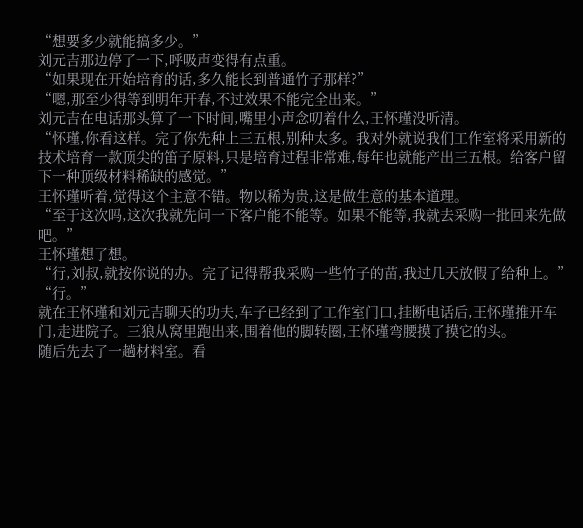“想要多少就能搞多少。”
刘元吉那边停了一下,呼吸声变得有点重。
“如果现在开始培育的话,多久能长到普通竹子那样?”
“嗯,那至少得等到明年开春,不过效果不能完全出来。”
刘元吉在电话那头算了一下时间,嘴里小声念叨着什么,王怀瑾没听清。
“怀瑾,你看这样。完了你先种上三五根,别种太多。我对外就说我们工作室将采用新的技术培育一款顶尖的笛子原料,只是培育过程非常难,每年也就能产出三五根。给客户留下一种顶级材料稀缺的感觉。”
王怀瑾听着,觉得这个主意不错。物以稀为贵,这是做生意的基本道理。
“至于这次吗,这次我就先问一下客户能不能等。如果不能等,我就去采购一批回来先做吧。”
王怀瑾想了想。
“行,刘叔,就按你说的办。完了记得帮我采购一些竹子的苗,我过几天放假了给种上。”
“行。”
就在王怀瑾和刘元吉聊天的功夫,车子已经到了工作室门口,挂断电话后,王怀瑾推开车门,走进院子。三狼从窝里跑出来,围着他的脚转圈,王怀瑾弯腰摸了摸它的头。
随后先去了一趟材料室。看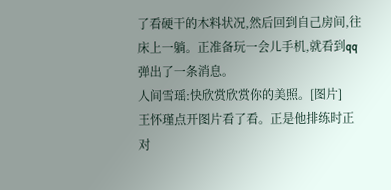了看硬干的木料状况,然后回到自己房间,往床上一躺。正准备玩一会儿手机,就看到qq弹出了一条消息。
人间雪瑶:快欣赏欣赏你的美照。[图片]
王怀瑾点开图片看了看。正是他排练时正对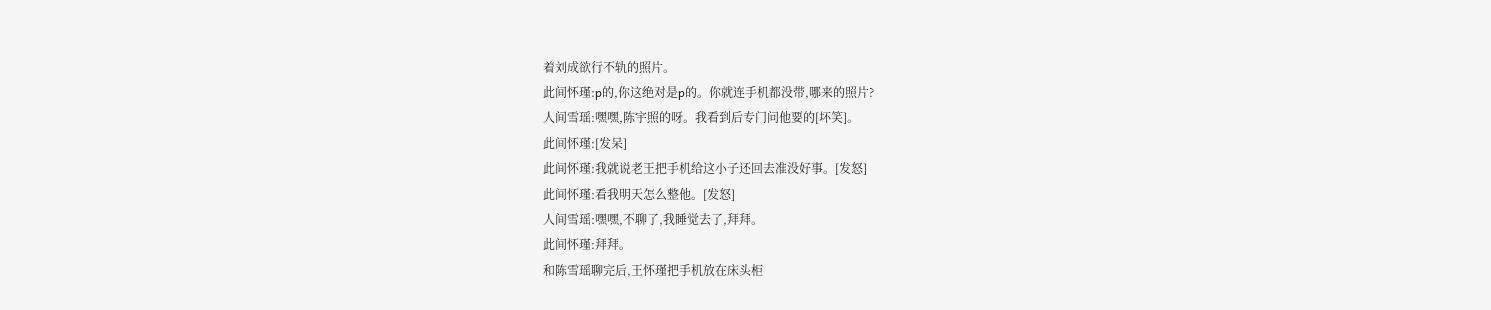着刘成欲行不轨的照片。
此间怀瑾:p的,你这绝对是p的。你就连手机都没带,哪来的照片?
人间雪瑶:嘿嘿,陈宇照的呀。我看到后专门问他要的[坏笑]。
此间怀瑾:[发呆]
此间怀瑾:我就说老王把手机给这小子还回去准没好事。[发怒]
此间怀瑾:看我明天怎么整他。[发怒]
人间雪瑶:嘿嘿,不聊了,我睡觉去了,拜拜。
此间怀瑾:拜拜。
和陈雪瑶聊完后,王怀瑾把手机放在床头柜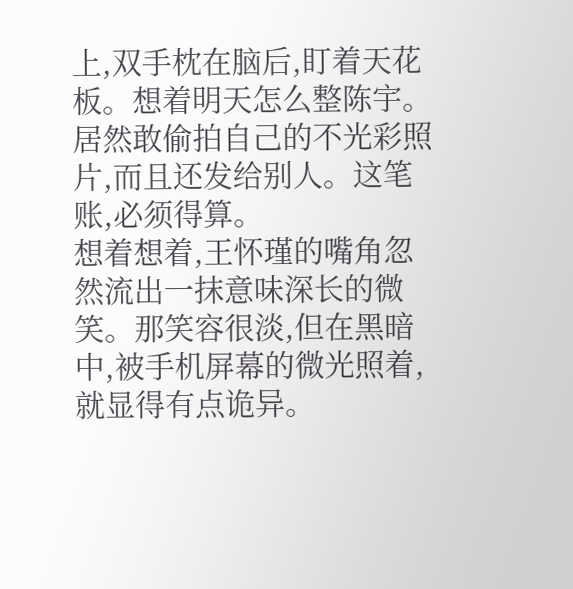上,双手枕在脑后,盯着天花板。想着明天怎么整陈宇。居然敢偷拍自己的不光彩照片,而且还发给别人。这笔账,必须得算。
想着想着,王怀瑾的嘴角忽然流出一抹意味深长的微笑。那笑容很淡,但在黑暗中,被手机屏幕的微光照着,就显得有点诡异。